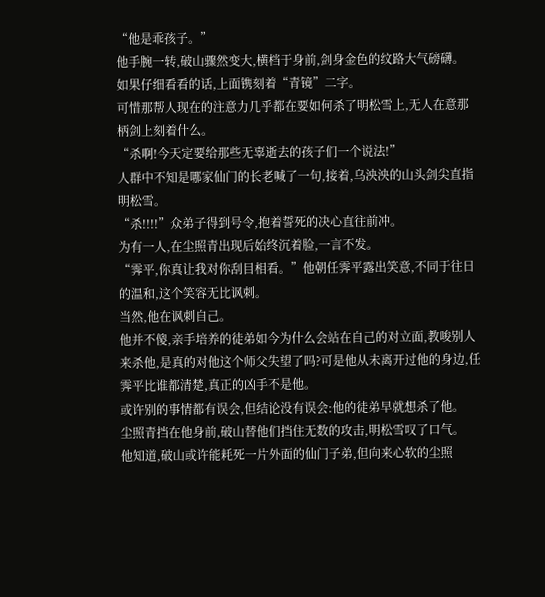“他是乖孩子。”
他手腕一转,破山骤然变大,横档于身前,剑身金色的纹路大气磅礴。
如果仔细看看的话,上面镌刻着“青镜”二字。
可惜那帮人现在的注意力几乎都在要如何杀了明松雪上,无人在意那柄剑上刻着什么。
“杀啊!今天定要给那些无辜逝去的孩子们一个说法!”
人群中不知是哪家仙门的长老喊了一句,接着,乌泱泱的山头剑尖直指明松雪。
“杀!!!!”众弟子得到号令,抱着誓死的决心直往前冲。
为有一人,在尘照青出现后始终沉着脸,一言不发。
“霁平,你真让我对你刮目相看。”他朝任霁平露出笑意,不同于往日的温和,这个笑容无比讽刺。
当然,他在讽刺自己。
他并不傻,亲手培养的徒弟如今为什么会站在自己的对立面,教唆别人来杀他,是真的对他这个师父失望了吗?可是他从未离开过他的身边,任霁平比谁都清楚,真正的凶手不是他。
或许别的事情都有误会,但结论没有误会:他的徒弟早就想杀了他。
尘照青挡在他身前,破山替他们挡住无数的攻击,明松雪叹了口气。
他知道,破山或许能耗死一片外面的仙门子弟,但向来心软的尘照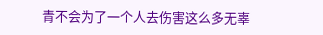青不会为了一个人去伤害这么多无辜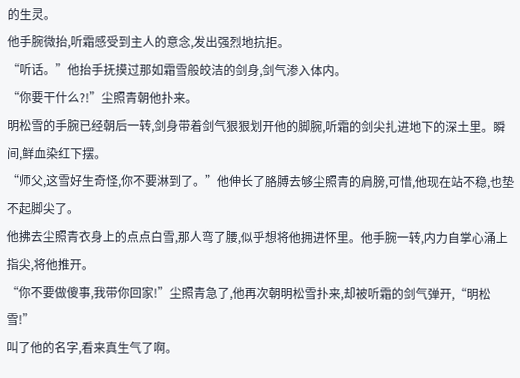的生灵。
他手腕微抬,听霜感受到主人的意念,发出强烈地抗拒。
“听话。”他抬手抚摸过那如霜雪般皎洁的剑身,剑气渗入体内。
“你要干什么?!”尘照青朝他扑来。
明松雪的手腕已经朝后一转,剑身带着剑气狠狠划开他的脚腕,听霜的剑尖扎进地下的深土里。瞬间,鲜血染红下摆。
“师父,这雪好生奇怪,你不要淋到了。”他伸长了胳膊去够尘照青的肩膀,可惜,他现在站不稳,也垫不起脚尖了。
他拂去尘照青衣身上的点点白雪,那人弯了腰,似乎想将他拥进怀里。他手腕一转,内力自掌心涌上指尖,将他推开。
“你不要做傻事,我带你回家!”尘照青急了,他再次朝明松雪扑来,却被听霜的剑气弹开,“明松雪!”
叫了他的名字,看来真生气了啊。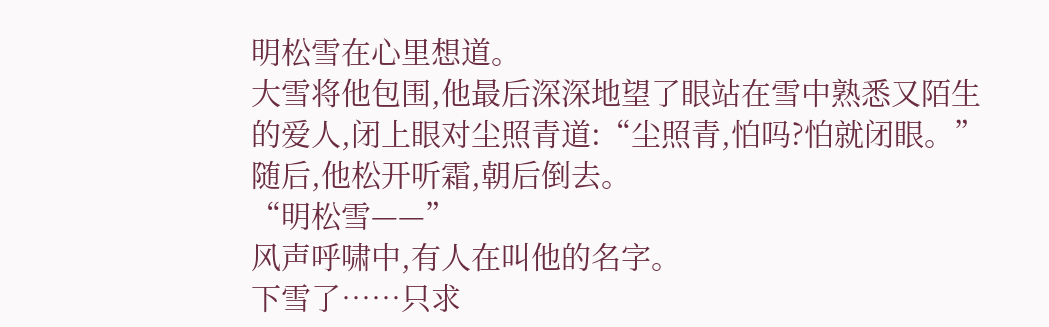明松雪在心里想道。
大雪将他包围,他最后深深地望了眼站在雪中熟悉又陌生的爱人,闭上眼对尘照青道:“尘照青,怕吗?怕就闭眼。”
随后,他松开听霜,朝后倒去。
“明松雪——”
风声呼啸中,有人在叫他的名字。
下雪了……只求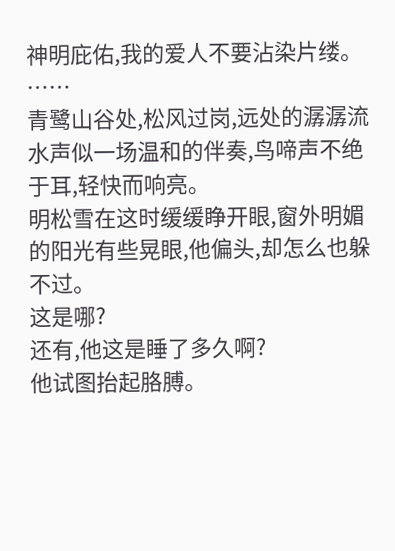神明庇佑,我的爱人不要沾染片缕。
……
青鹭山谷处,松风过岗,远处的潺潺流水声似一场温和的伴奏,鸟啼声不绝于耳,轻快而响亮。
明松雪在这时缓缓睁开眼,窗外明媚的阳光有些晃眼,他偏头,却怎么也躲不过。
这是哪?
还有,他这是睡了多久啊?
他试图抬起胳膊。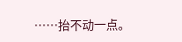……抬不动一点。